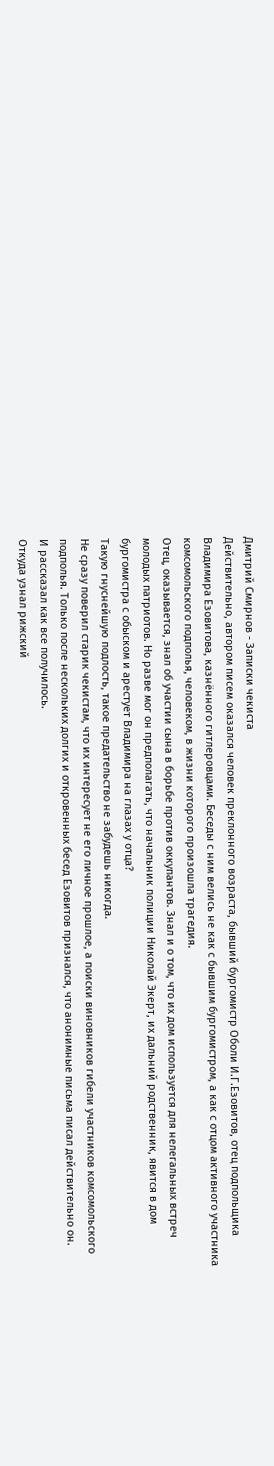Дмитрий Смирнов - Записки чекиста
Действительно, автором писем оказался человек преклонного возраста, бывший бургомистр Оболи И.Г.Езовитов, отец подпольщика Владимира Езовитова, казнённого гитлеровцами. Беседы с ним велись не как с бывшим бургомистром, а как с отцом активного участника комсомольского подполья, человеком, в жизни которого произошла трагедия.
Отец, оказывается, знал об участии сына в борьбе против оккупантов. Знал и о том, что их дом используется для нелегальных встреч молодых патриотов. Но разве мог он предполагать, что начальник полиции Николай Экерт, их дальний родственник, явится в дом бургомистра с обыском и арестует Владимира на глазах у отца?
Такую гнуснейшую подлость, такое предательство не забудешь никогда.
Не сразу поверил старик чекистам, что их интересует не его личное прошлое, а поиски виновников гибели участников комсомольского подполья. Только после нескольких долгих и откровенных бесед Езовитов признался, что анонимные письма писал действительно он.
И рассказал как все получилось.
Откуда узнал рижский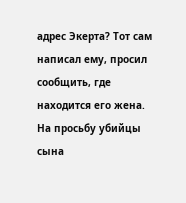адрес Экерта? Тот сам написал ему, просил сообщить, где находится его жена. На просьбу убийцы сына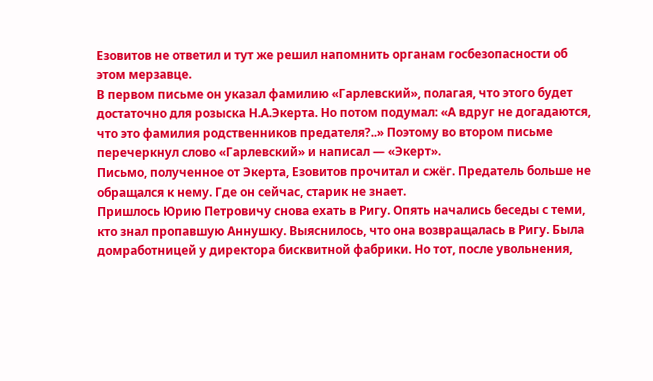Езовитов не ответил и тут же решил напомнить органам госбезопасности об этом мерзавце.
В первом письме он указал фамилию «Гарлевский», полагая, что этого будет достаточно для розыска Н.А.Экерта. Но потом подумал: «А вдруг не догадаются, что это фамилия родственников предателя?..» Поэтому во втором письме перечеркнул слово «Гарлевский» и написал — «Экерт».
Письмо, полученное от Экерта, Езовитов прочитал и сжёг. Предатель больше не обращался к нему. Где он сейчас, старик не знает.
Пришлось Юрию Петровичу снова ехать в Ригу. Опять начались беседы с теми, кто знал пропавшую Аннушку. Выяснилось, что она возвращалась в Ригу. Была домработницей у директора бисквитной фабрики. Но тот, после увольнения,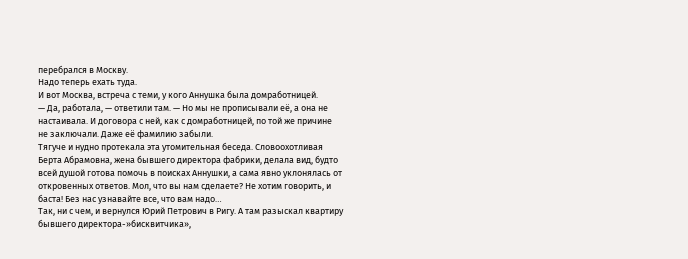перебрался в Москву.
Надо теперь ехать туда.
И вот Москва, встреча с теми, у кого Аннушка была домработницей.
— Да, работала, — ответили там. — Но мы не прописывали её, а она не настаивала. И договора с ней, как с домработницей, по той же причине не заключали. Даже её фамилию забыли.
Тягуче и нудно протекала эта утомительная беседа. Словоохотливая Берта Абрамовна, жена бывшего директора фабрики, делала вид, будто всей душой готова помочь в поисках Аннушки, а сама явно уклонялась от откровенных ответов. Мол, что вы нам сделаете? Не хотим говорить, и баста! Без нас узнавайте все, что вам надо…
Так, ни с чем, и вернулся Юрий Петрович в Ригу. А там разыскал квартиру бывшего директора-»бисквитчика»,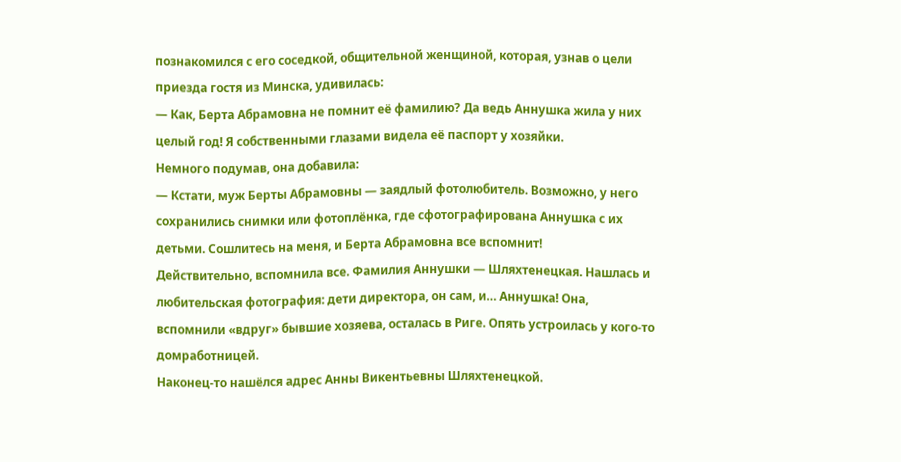познакомился с его соседкой, общительной женщиной, которая, узнав о цели приезда гостя из Минска, удивилась:
— Как, Берта Абрамовна не помнит её фамилию? Да ведь Аннушка жила у них целый год! Я собственными глазами видела её паспорт у хозяйки.
Немного подумав, она добавила:
— Кстати, муж Берты Абрамовны — заядлый фотолюбитель. Возможно, у него сохранились снимки или фотоплёнка, где сфотографирована Аннушка с их детьми. Сошлитесь на меня, и Берта Абрамовна все вспомнит!
Действительно, вспомнила все. Фамилия Аннушки — Шляхтенецкая. Нашлась и любительская фотография: дети директора, он сам, и… Аннушка! Она, вспомнили «вдруг» бывшие хозяева, осталась в Риге. Опять устроилась у кого-то домработницей.
Наконец-то нашёлся адрес Анны Викентьевны Шляхтенецкой.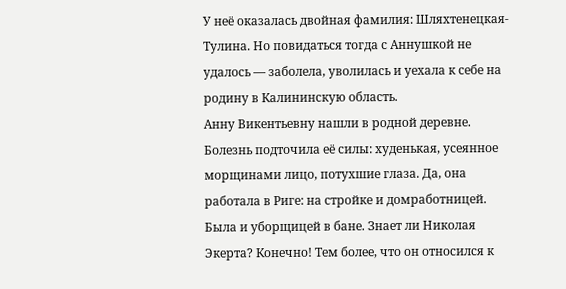У неё оказалась двойная фамилия: Шляхтенецкая-Тулина. Но повидаться тогда с Аннушкой не удалось — заболела, уволилась и уехала к себе на родину в Калининскую область.
Анну Викентьевну нашли в родной деревне. Болезнь подточила её силы: худенькая, усеянное морщинами лицо, потухшие глаза. Да, она работала в Риге: на стройке и домработницей. Была и уборщицей в бане. Знает ли Николая Экерта? Конечно! Тем более, что он относился к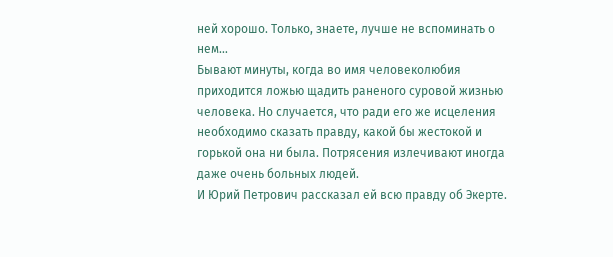ней хорошо. Только, знаете, лучше не вспоминать о нем…
Бывают минуты, когда во имя человеколюбия приходится ложью щадить раненого суровой жизнью человека. Но случается, что ради его же исцеления необходимо сказать правду, какой бы жестокой и горькой она ни была. Потрясения излечивают иногда даже очень больных людей.
И Юрий Петрович рассказал ей всю правду об Экерте.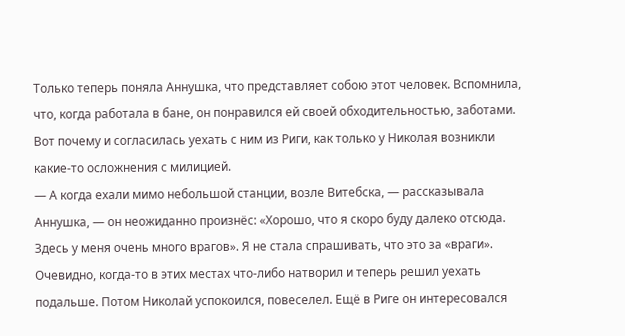Только теперь поняла Аннушка, что представляет собою этот человек. Вспомнила, что, когда работала в бане, он понравился ей своей обходительностью, заботами. Вот почему и согласилась уехать с ним из Риги, как только у Николая возникли какие-то осложнения с милицией.
— А когда ехали мимо небольшой станции, возле Витебска, — рассказывала Аннушка, — он неожиданно произнёс: «Хорошо, что я скоро буду далеко отсюда. Здесь у меня очень много врагов». Я не стала спрашивать, что это за «враги». Очевидно, когда-то в этих местах что-либо натворил и теперь решил уехать подальше. Потом Николай успокоился, повеселел. Ещё в Риге он интересовался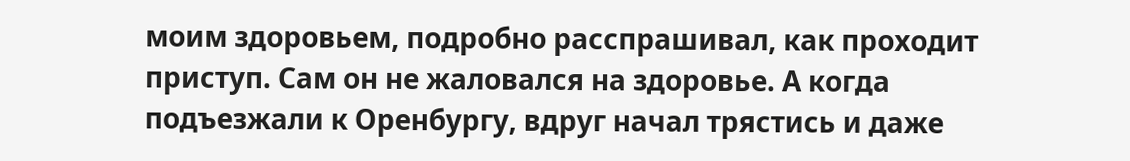моим здоровьем, подробно расспрашивал, как проходит приступ. Сам он не жаловался на здоровье. А когда подъезжали к Оренбургу, вдруг начал трястись и даже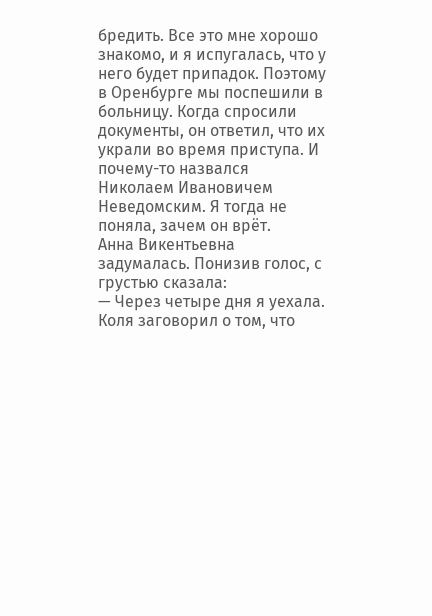бредить. Все это мне хорошо знакомо, и я испугалась, что у него будет припадок. Поэтому в Оренбурге мы поспешили в больницу. Когда спросили документы, он ответил, что их украли во время приступа. И почему-то назвался Николаем Ивановичем Неведомским. Я тогда не поняла, зачем он врёт.
Анна Викентьевна задумалась. Понизив голос, с грустью сказала:
— Через четыре дня я уехала. Коля заговорил о том, что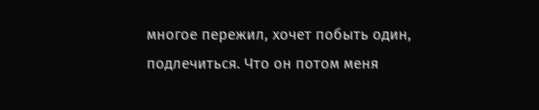многое пережил, хочет побыть один, подлечиться. Что он потом меня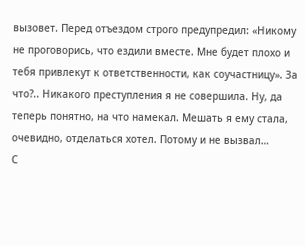вызовет. Перед отъездом строго предупредил: «Никому не проговорись, что ездили вместе. Мне будет плохо и тебя привлекут к ответственности, как соучастницу». За что?.. Никакого преступления я не совершила. Ну, да теперь понятно, на что намекал. Мешать я ему стала, очевидно, отделаться хотел. Потому и не вызвал…
С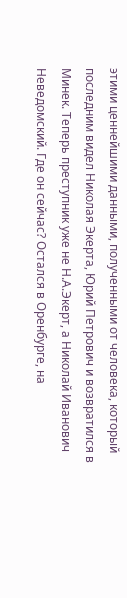этими ценнейшими данными, полученными от человека, который последним видел Николая Экерта, Юрий Петрович и возвратился в Минек. Теперь преступник уже не Н.А.Экерт, а Николай Иванович Неведомский. Где он сейчас? Остался в Оренбурге, на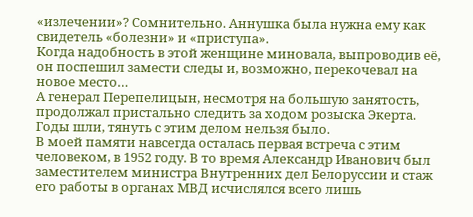«излечении»? Сомнительно. Аннушка была нужна ему как свидетель «болезни» и «приступа».
Когда надобность в этой женщине миновала, выпроводив её, он поспешил замести следы и, возможно, перекочевал на новое место…
А генерал Перепелицын, несмотря на большую занятость, продолжал пристально следить за ходом розыска Экерта. Годы шли, тянуть с этим делом нельзя было.
В моей памяти навсегда осталась первая встреча с этим человеком, в 1952 году. В то время Александр Иванович был заместителем министра Внутренних дел Белоруссии и стаж его работы в органах МВД исчислялся всего лишь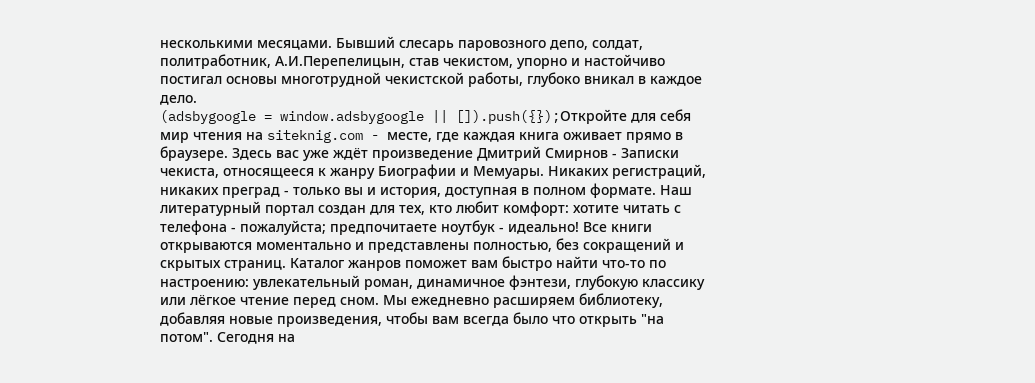несколькими месяцами. Бывший слесарь паровозного депо, солдат, политработник, А.И.Перепелицын, став чекистом, упорно и настойчиво постигал основы многотрудной чекистской работы, глубоко вникал в каждое дело.
(adsbygoogle = window.adsbygoogle || []).push({});Откройте для себя мир чтения на siteknig.com - месте, где каждая книга оживает прямо в браузере. Здесь вас уже ждёт произведение Дмитрий Смирнов - Записки чекиста, относящееся к жанру Биографии и Мемуары. Никаких регистраций, никаких преград - только вы и история, доступная в полном формате. Наш литературный портал создан для тех, кто любит комфорт: хотите читать с телефона - пожалуйста; предпочитаете ноутбук - идеально! Все книги открываются моментально и представлены полностью, без сокращений и скрытых страниц. Каталог жанров поможет вам быстро найти что-то по настроению: увлекательный роман, динамичное фэнтези, глубокую классику или лёгкое чтение перед сном. Мы ежедневно расширяем библиотеку, добавляя новые произведения, чтобы вам всегда было что открыть "на потом". Сегодня на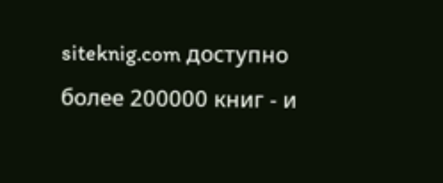siteknig.com доступно более 200000 книг - и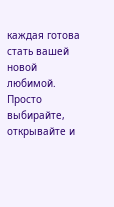каждая готова стать вашей новой любимой. Просто выбирайте, открывайте и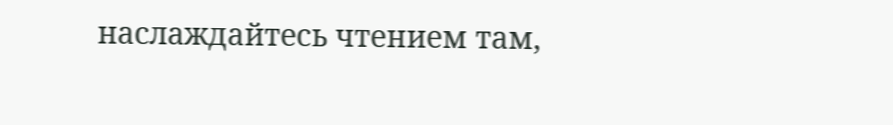наслаждайтесь чтением там,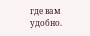где вам удобно.